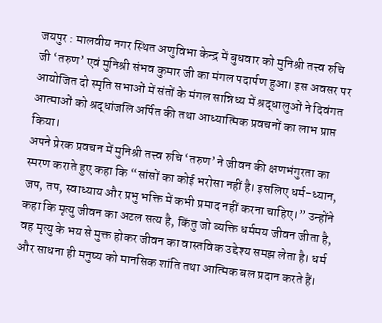जयपुर : मालवीय नगर स्थित अणुविभा केन्द्र में बुधवार को मुनिश्री तत्त्व रुचि जी ‘तरुण’ एवं मुनिश्री संभव कुमार जी का मंगल पदार्पण हुआ। इस अवसर पर आयोजित दो स्मृति सभाओं में संतों के मंगल सान्निध्य में श्रद्धालुओं ने दिवंगत आत्माओं को श्रद्धांजलि अर्पित की तथा आध्यात्मिक प्रवचनों का लाभ प्राप्त किया।
अपने प्रेरक प्रवचन में मुनिश्री तत्त्व रुचि ‘तरुण’ ने जीवन की क्षणभंगुरता का स्मरण कराते हुए कहा कि “सांसों का कोई भरोसा नहीं है। इसलिए धर्म-ध्यान, जप, तप, स्वाध्याय और प्रभु भक्ति में कभी प्रमाद नहीं करना चाहिए।” उन्होंने कहा कि मृत्यु जीवन का अटल सत्य है, किंतु जो व्यक्ति धर्ममय जीवन जीता है, वह मृत्यु के भय से मुक्त होकर जीवन का वास्तविक उद्देश्य समझ लेता है। धर्म और साधना ही मनुष्य को मानसिक शांति तथा आत्मिक बल प्रदान करते हैं।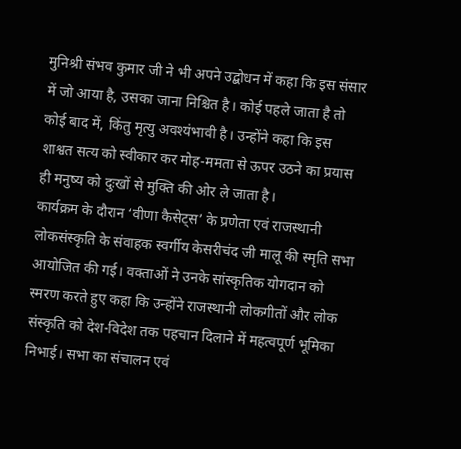मुनिश्री संभव कुमार जी ने भी अपने उद्बोधन में कहा कि इस संसार में जो आया है, उसका जाना निश्चित है। कोई पहले जाता है तो कोई बाद में, किंतु मृत्यु अवश्यंभावी है। उन्होंने कहा कि इस शाश्वत सत्य को स्वीकार कर मोह-ममता से ऊपर उठने का प्रयास ही मनुष्य को दुःखों से मुक्ति की ओर ले जाता है।
कार्यक्रम के दौरान ‘वीणा कैसेट्स’ के प्रणेता एवं राजस्थानी लोकसंस्कृति के संवाहक स्वर्गीय केसरीचंद जी मालू की स्मृति सभा आयोजित की गई। वक्ताओं ने उनके सांस्कृतिक योगदान को स्मरण करते हुए कहा कि उन्होंने राजस्थानी लोकगीतों और लोक संस्कृति को देश-विदेश तक पहचान दिलाने में महत्वपूर्ण भूमिका निभाई। सभा का संचालन एवं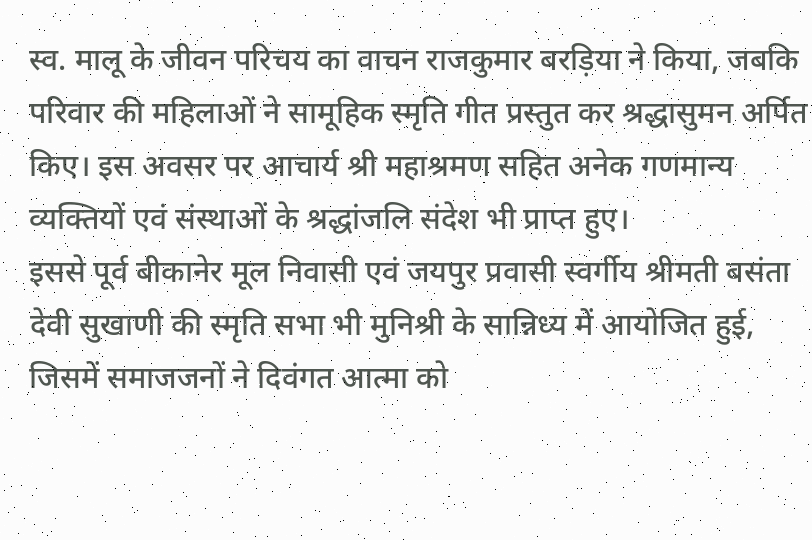स्व. मालू के जीवन परिचय का वाचन राजकुमार बरड़िया ने किया, जबकि परिवार की महिलाओं ने सामूहिक स्मृति गीत प्रस्तुत कर श्रद्धासुमन अर्पित किए। इस अवसर पर आचार्य श्री महाश्रमण सहित अनेक गणमान्य व्यक्तियों एवं संस्थाओं के श्रद्धांजलि संदेश भी प्राप्त हुए।
इससे पूर्व बीकानेर मूल निवासी एवं जयपुर प्रवासी स्वर्गीय श्रीमती बसंता देवी सुखाणी की स्मृति सभा भी मुनिश्री के सान्निध्य में आयोजित हुई, जिसमें समाजजनों ने दिवंगत आत्मा को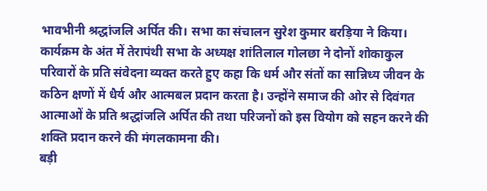भावभीनी श्रद्धांजलि अर्पित की। सभा का संचालन सुरेश कुमार बरड़िया ने किया।
कार्यक्रम के अंत में तेरापंथी सभा के अध्यक्ष शांतिलाल गोलछा ने दोनों शोकाकुल परिवारों के प्रति संवेदना व्यक्त करते हुए कहा कि धर्म और संतों का सान्निध्य जीवन के कठिन क्षणों में धैर्य और आत्मबल प्रदान करता है। उन्होंने समाज की ओर से दिवंगत आत्माओं के प्रति श्रद्धांजलि अर्पित की तथा परिजनों को इस वियोग को सहन करने की शक्ति प्रदान करने की मंगलकामना की।
बड़ी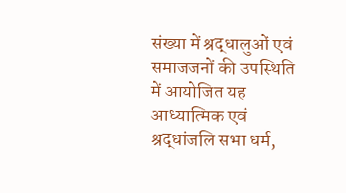संख्या में श्रद्धालुओं एवं समाजजनों की उपस्थिति में आयोजित यह आध्यात्मिक एवं श्रद्धांजलि सभा धर्म,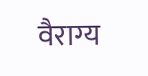वैराग्य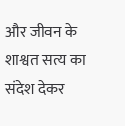और जीवन के शाश्वत सत्य का संदेश देकर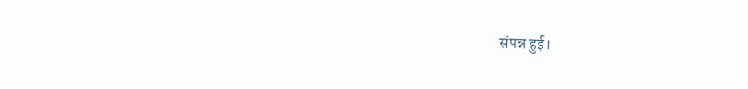संपन्न हुई।